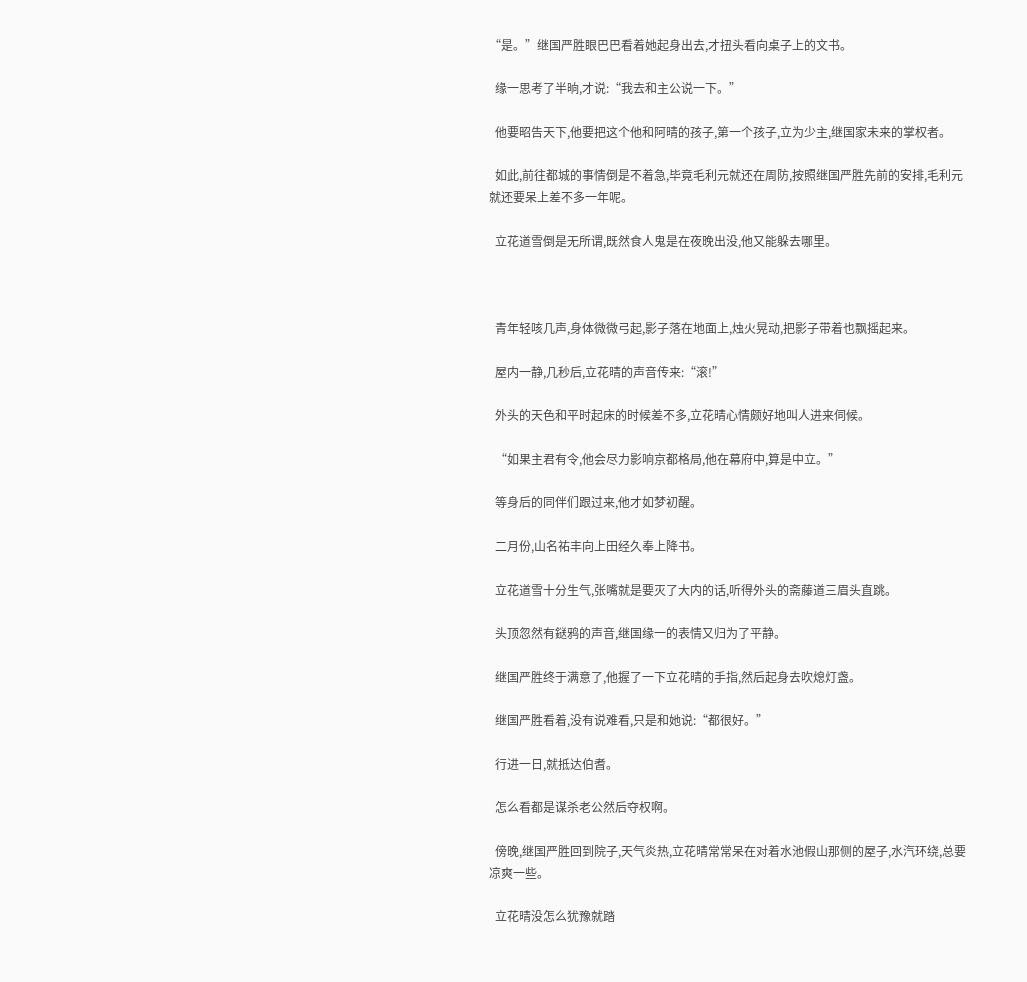“是。”继国严胜眼巴巴看着她起身出去,才扭头看向桌子上的文书。

  缘一思考了半晌,才说:“我去和主公说一下。”

  他要昭告天下,他要把这个他和阿晴的孩子,第一个孩子,立为少主,继国家未来的掌权者。

  如此,前往都城的事情倒是不着急,毕竟毛利元就还在周防,按照继国严胜先前的安排,毛利元就还要呆上差不多一年呢。

  立花道雪倒是无所谓,既然食人鬼是在夜晚出没,他又能躲去哪里。



  青年轻咳几声,身体微微弓起,影子落在地面上,烛火晃动,把影子带着也飘摇起来。

  屋内一静,几秒后,立花晴的声音传来:“滚!”

  外头的天色和平时起床的时候差不多,立花晴心情颇好地叫人进来伺候。

  “如果主君有令,他会尽力影响京都格局,他在幕府中,算是中立。”

  等身后的同伴们跟过来,他才如梦初醒。

  二月份,山名祐丰向上田经久奉上降书。

  立花道雪十分生气,张嘴就是要灭了大内的话,听得外头的斋藤道三眉头直跳。

  头顶忽然有鎹鸦的声音,继国缘一的表情又归为了平静。

  继国严胜终于满意了,他握了一下立花晴的手指,然后起身去吹熄灯盏。

  继国严胜看着,没有说难看,只是和她说:“都很好。”

  行进一日,就抵达伯耆。

  怎么看都是谋杀老公然后夺权啊。

  傍晚,继国严胜回到院子,天气炎热,立花晴常常呆在对着水池假山那侧的屋子,水汽环绕,总要凉爽一些。

  立花晴没怎么犹豫就踏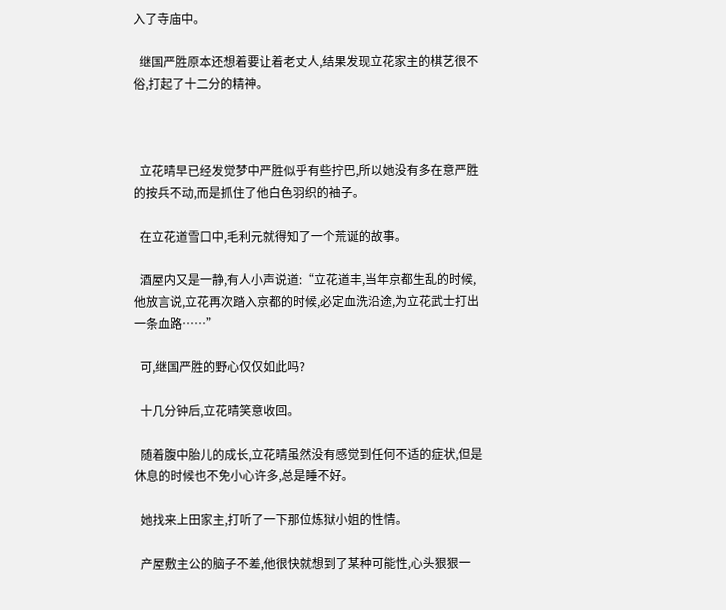入了寺庙中。

  继国严胜原本还想着要让着老丈人,结果发现立花家主的棋艺很不俗,打起了十二分的精神。



  立花晴早已经发觉梦中严胜似乎有些拧巴,所以她没有多在意严胜的按兵不动,而是抓住了他白色羽织的袖子。

  在立花道雪口中,毛利元就得知了一个荒诞的故事。

  酒屋内又是一静,有人小声说道:“立花道丰,当年京都生乱的时候,他放言说,立花再次踏入京都的时候,必定血洗沿途,为立花武士打出一条血路……”

  可,继国严胜的野心仅仅如此吗?

  十几分钟后,立花晴笑意收回。

  随着腹中胎儿的成长,立花晴虽然没有感觉到任何不适的症状,但是休息的时候也不免小心许多,总是睡不好。

  她找来上田家主,打听了一下那位炼狱小姐的性情。

  产屋敷主公的脑子不差,他很快就想到了某种可能性,心头狠狠一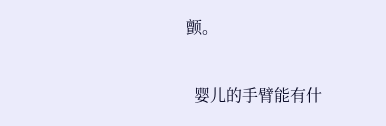颤。

  婴儿的手臂能有什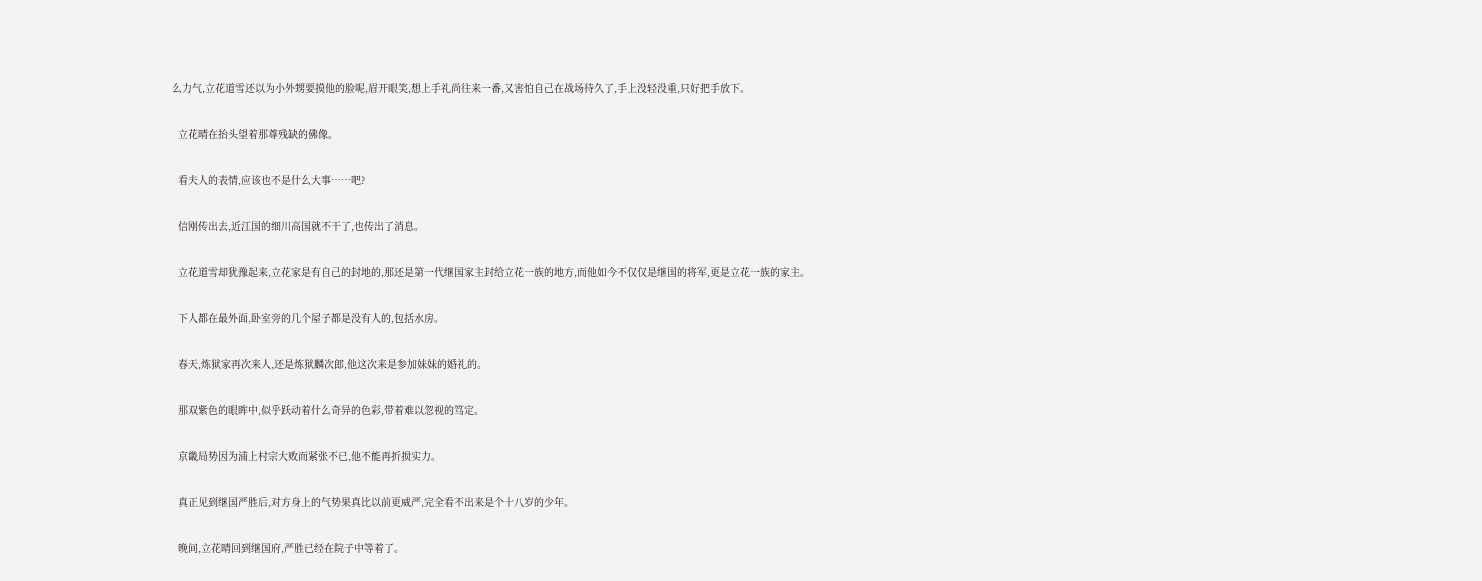么力气,立花道雪还以为小外甥要摸他的脸呢,眉开眼笑,想上手礼尚往来一番,又害怕自己在战场待久了,手上没轻没重,只好把手放下。

  立花晴在抬头望着那尊残缺的佛像。

  看夫人的表情,应该也不是什么大事……吧?

  信刚传出去,近江国的细川高国就不干了,也传出了消息。

  立花道雪却犹豫起来,立花家是有自己的封地的,那还是第一代继国家主封给立花一族的地方,而他如今不仅仅是继国的将军,更是立花一族的家主。

  下人都在最外面,卧室旁的几个屋子都是没有人的,包括水房。

  春天,炼狱家再次来人,还是炼狱麟次郎,他这次来是参加妹妹的婚礼的。

  那双紫色的眼眸中,似乎跃动着什么奇异的色彩,带着难以忽视的笃定。

  京畿局势因为浦上村宗大败而紧张不已,他不能再折损实力。

  真正见到继国严胜后,对方身上的气势果真比以前更威严,完全看不出来是个十八岁的少年。

  晚间,立花晴回到继国府,严胜已经在院子中等着了。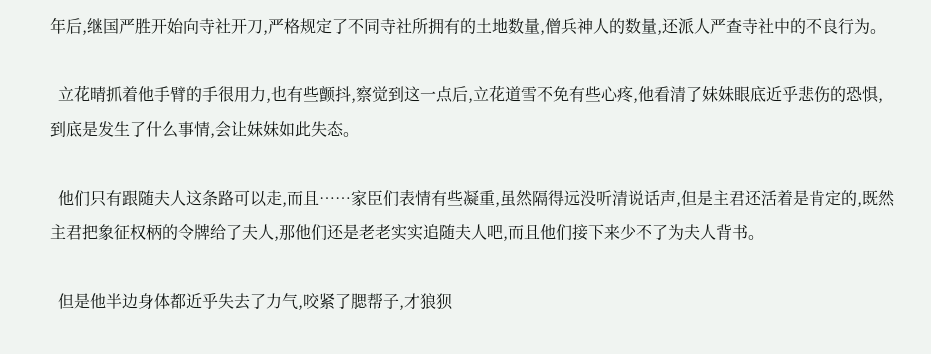年后,继国严胜开始向寺社开刀,严格规定了不同寺社所拥有的土地数量,僧兵神人的数量,还派人严查寺社中的不良行为。

  立花晴抓着他手臂的手很用力,也有些颤抖,察觉到这一点后,立花道雪不免有些心疼,他看清了妹妹眼底近乎悲伤的恐惧,到底是发生了什么事情,会让妹妹如此失态。

  他们只有跟随夫人这条路可以走,而且……家臣们表情有些凝重,虽然隔得远没听清说话声,但是主君还活着是肯定的,既然主君把象征权柄的令牌给了夫人,那他们还是老老实实追随夫人吧,而且他们接下来少不了为夫人背书。

  但是他半边身体都近乎失去了力气,咬紧了腮帮子,才狼狈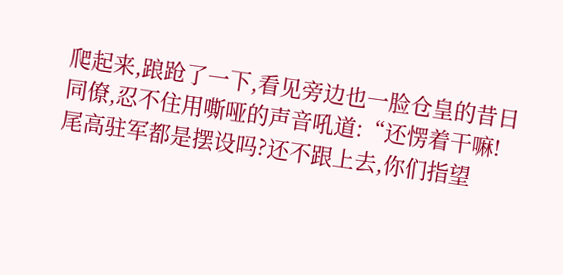爬起来,踉跄了一下,看见旁边也一脸仓皇的昔日同僚,忍不住用嘶哑的声音吼道:“还愣着干嘛!尾高驻军都是摆设吗?还不跟上去,你们指望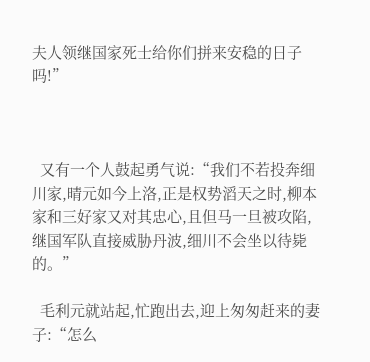夫人领继国家死士给你们拼来安稳的日子吗!”



  又有一个人鼓起勇气说:“我们不若投奔细川家,晴元如今上洛,正是权势滔天之时,柳本家和三好家又对其忠心,且但马一旦被攻陷,继国军队直接威胁丹波,细川不会坐以待毙的。”

  毛利元就站起,忙跑出去,迎上匆匆赶来的妻子:“怎么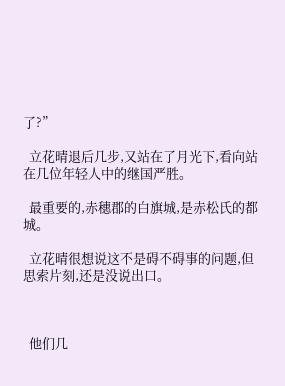了?”

  立花晴退后几步,又站在了月光下,看向站在几位年轻人中的继国严胜。

  最重要的,赤穗郡的白旗城,是赤松氏的都城。

  立花晴很想说这不是碍不碍事的问题,但思索片刻,还是没说出口。



  他们几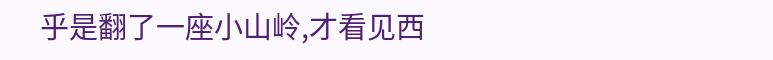乎是翻了一座小山岭,才看见西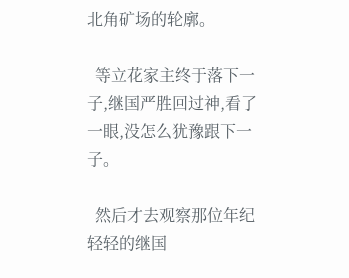北角矿场的轮廓。

  等立花家主终于落下一子,继国严胜回过神,看了一眼,没怎么犹豫跟下一子。

  然后才去观察那位年纪轻轻的继国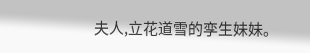夫人,立花道雪的孪生妹妹。